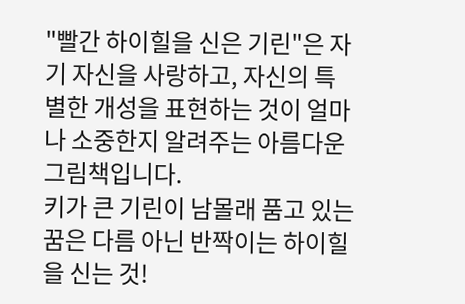"빨간 하이힐을 신은 기린"은 자기 자신을 사랑하고, 자신의 특별한 개성을 표현하는 것이 얼마나 소중한지 알려주는 아름다운 그림책입니다.
키가 큰 기린이 남몰래 품고 있는 꿈은 다름 아닌 반짝이는 하이힐을 신는 것!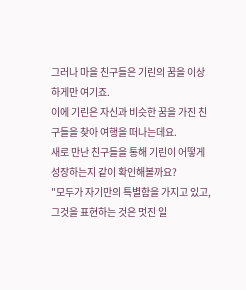그러나 마을 친구들은 기린의 꿈을 이상하게만 여기죠.
이에 기린은 자신과 비슷한 꿈을 가진 친구들을 찾아 여행을 떠나는데요.
새로 만난 친구들을 통해 기린이 어떻게 성장하는지 같이 확인해볼까요?
"모두가 자기만의 특별함을 가지고 있고, 그것을 표현하는 것은 멋진 일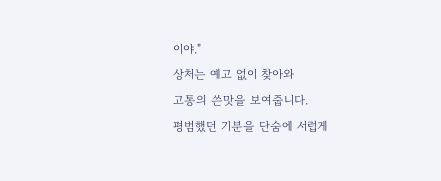이야."
상처는 예고 없이 찾아와
고통의 쓴맛을 보여줍니다.
평범했던 기분을 단숨에 서럽게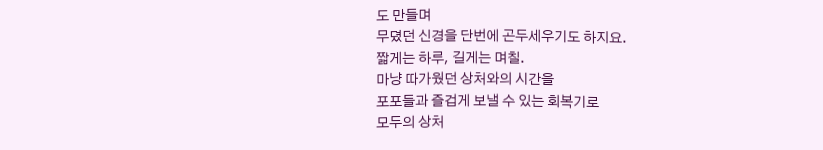도 만들며
무뎠던 신경을 단번에 곤두세우기도 하지요.
짧게는 하루, 길게는 며칠.
마냥 따가웠던 상처와의 시간을
포포들과 즐겁게 보낼 수 있는 회복기로
모두의 상처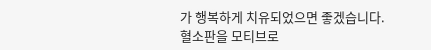가 행복하게 치유되었으면 좋겠습니다.
혈소판을 모티브로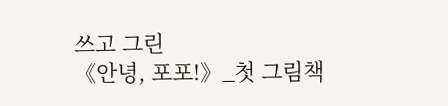쓰고 그린
《안녕, 포포!》_첫 그림책